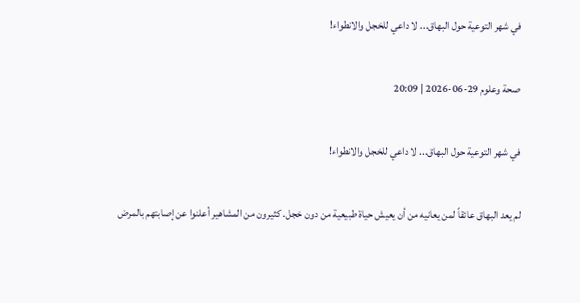في شهر التوعية حول البهاق... لا داعي للخجل والانطواء!

صحة وعلوم 29-06-2026 | 20:09

في شهر التوعية حول البهاق... لا داعي للخجل والانطواء!

لم يعد البهاق عائقاً لمن يعانيه من أن يعيش حياة طبيعية من دون خجل. كثيرون من المشاهير أعلنوا عن إصابتهم بالمرض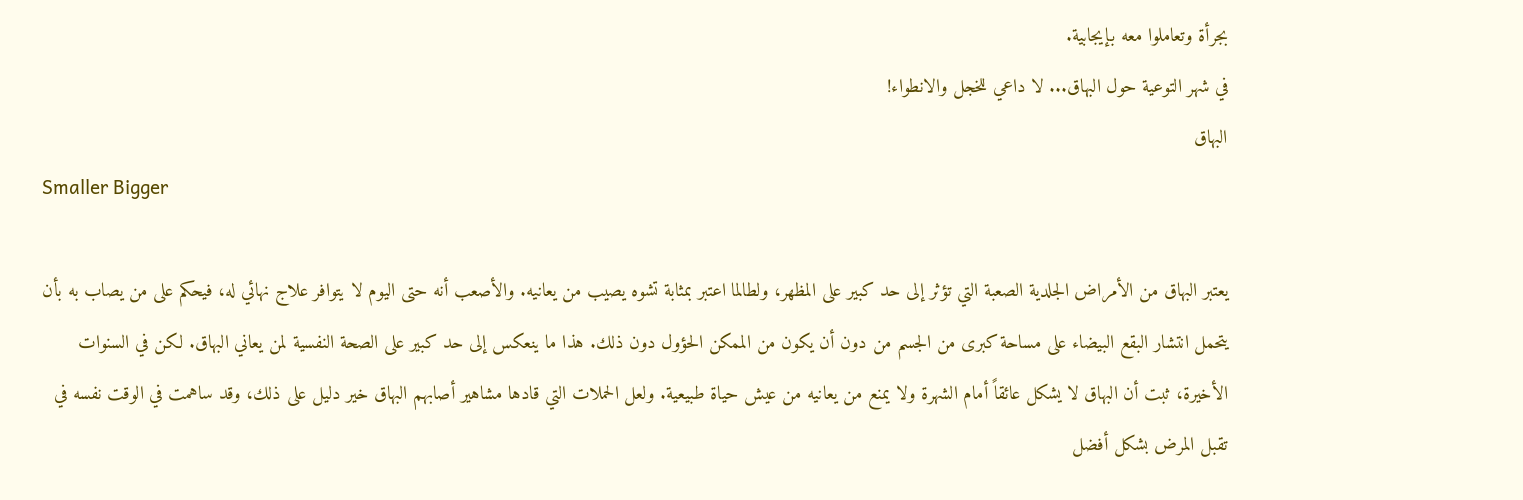بجرأة وتعاملوا معه بإيجابية.
في شهر التوعية حول البهاق... لا داعي للخجل والانطواء!
البهاق
Smaller Bigger

يعتبر البهاق من الأمراض الجلدية الصعبة التي تؤثر إلى حد كبير على المظهر، ولطالما اعتبر بمثابة تشوه يصيب من يعانيه. والأصعب أنه حتى اليوم لا يتوافر علاج نهائي له، فيحكم على من يصاب به بأن يتحمل انتشار البقع البيضاء على مساحة كبرى من الجسم من دون أن يكون من الممكن الحؤول دون ذلك. هذا ما ينعكس إلى حد كبير على الصحة النفسية لمن يعاني البهاق. لكن في السنوات الأخيرة، ثبت أن البهاق لا يشكل عائقاً أمام الشهرة ولا يمنع من يعانيه من عيش حياة طبيعية. ولعل الحملات التي قادها مشاهير أصابهم البهاق خير دليل على ذلك، وقد ساهمت في الوقت نفسه في تقبل المرض بشكل أفضل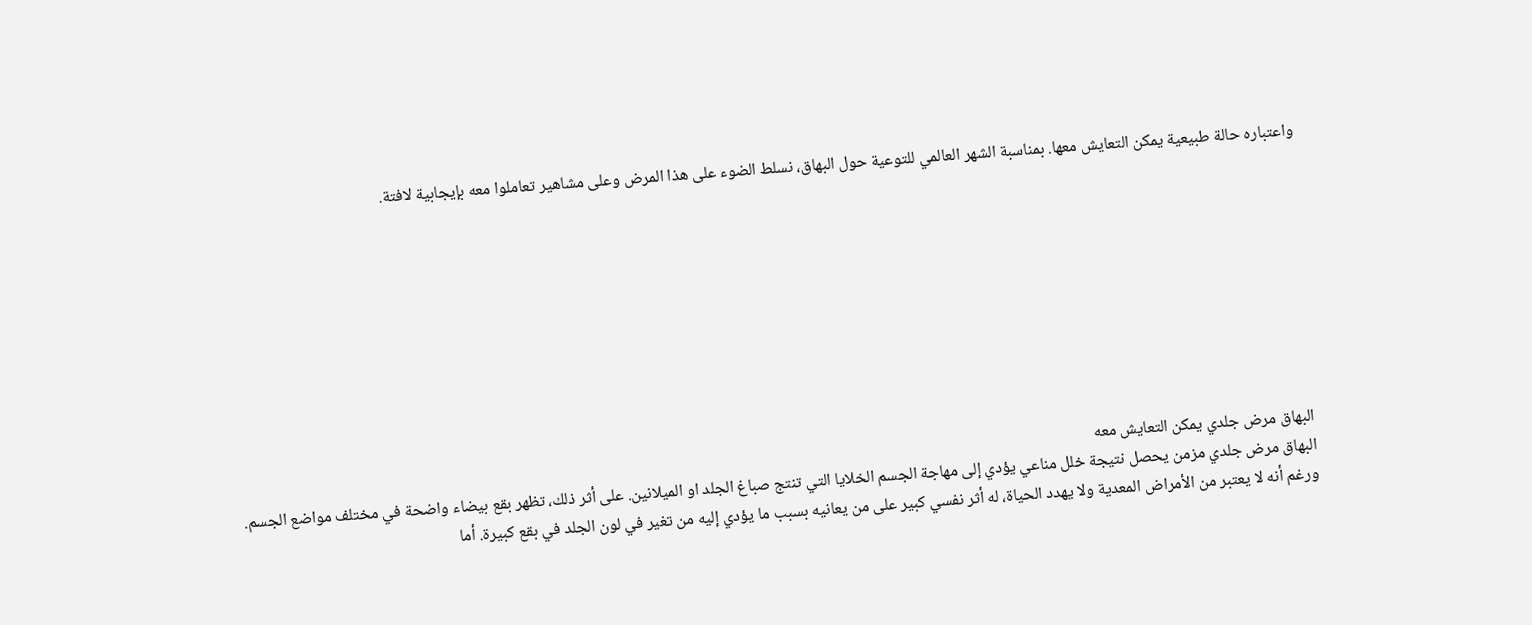واعتباره حالة طبيعية يمكن التعايش معها. بمناسبة الشهر العالمي للتوعية حول البهاق، نسلط الضوء على هذا المرض وعلى مشاهير تعاملوا معه بإيجابية لافتة.









البهاق مرض جلدي يمكن التعايش معه
البهاق مرض جلدي مزمن يحصل نتيجة خلل مناعي يؤدي إلى مهاجة الجسم الخلايا التي تنتج صباغ الجلد او الميلانين. على أثر ذلك، تظهر بقع بيضاء واضحة في مختلف مواضع الجسم. ورغم أنه لا يعتبر من الأمراض المعدية ولا يهدد الحياة، له أثر نفسي كبير على من يعانيه بسبب ما يؤدي إليه من تغير في لون الجلد في بقع كبيرة. أما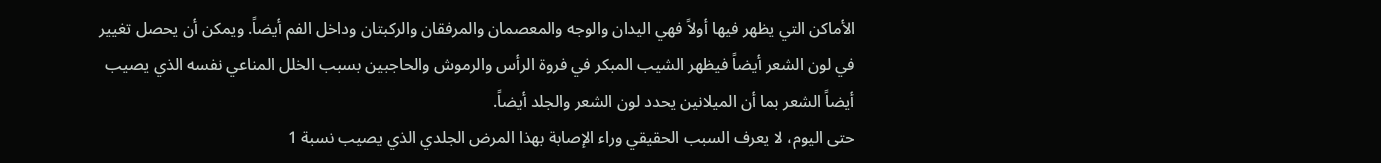الأماكن التي يظهر فيها أولاً فهي اليدان والوجه والمعصمان والمرفقان والركبتان وداخل الفم أيضاً. ويمكن أن يحصل تغيير في لون الشعر أيضاً فيظهر الشيب المبكر في فروة الرأس والرموش والحاجبين بسبب الخلل المناعي نفسه الذي يصيب أيضاً الشعر بما أن الميلانين يحدد لون الشعر والجلد أيضاً.
حتى اليوم، لا يعرف السبب الحقيقي وراء الإصابة بهذا المرض الجلدي الذي يصيب نسبة 1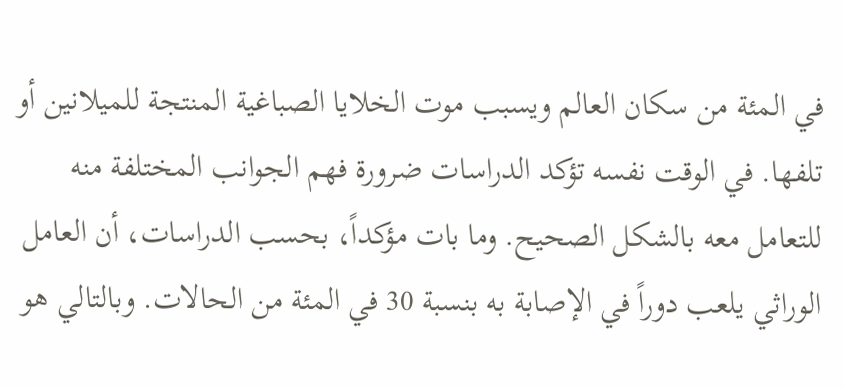في المئة من سكان العالم ويسبب موت الخلايا الصباغية المنتجة للميلانين أو تلفها. في الوقت نفسه تؤكد الدراسات ضرورة فهم الجوانب المختلفة منه للتعامل معه بالشكل الصحيح. وما بات مؤكداً، بحسب الدراسات، أن العامل الوراثي يلعب دوراً في الإصابة به بنسبة 30 في المئة من الحالات. وبالتالي هو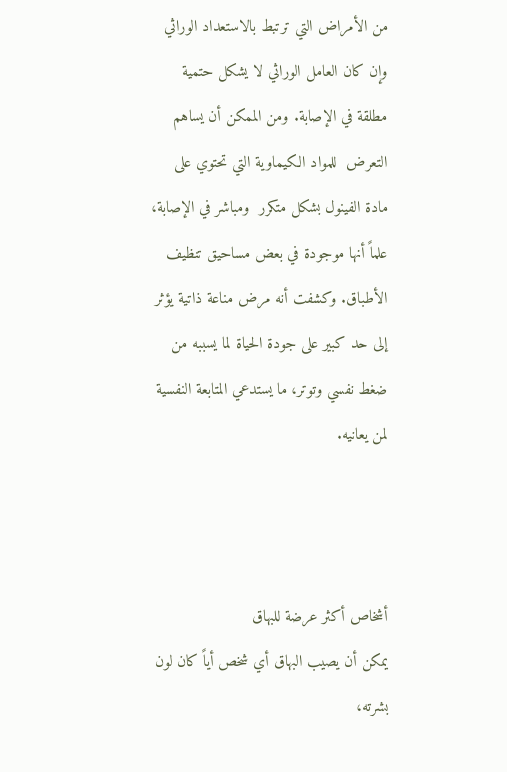من الأمراض التي ترتبط بالاستعداد الوراثي وإن كان العامل الوراثي لا يشكل حتمية مطلقة في الإصابة. ومن الممكن أن يساهم التعرض  للمواد الكيماوية التي تحتوي على مادة الفينول بشكل متكرر  ومباشر في الإصابة، علماً أنها موجودة في بعض مساحيق تنظيف الأطباق. وكشفت أنه مرض مناعة ذاتية يؤثر إلى حد كبير على جودة الحياة لما يسببه من ضغط نفسي وتوتر، ما يستدعي المتابعة النفسية لمن يعانيه.



أشخاص أكثر عرضة للبهاق
يمكن أن يصيب البهاق أي شخص أياً كان لون بشرته،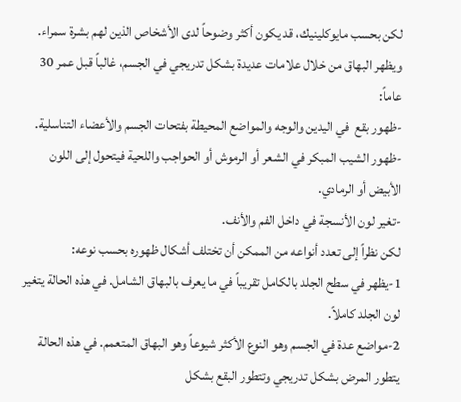لكن بحسب مايوكلينيك، قد يكون أكثر وضوحاً لدى الأشخاص الذين لهم بشرة سمراء. ويظهر البهاق من خلال علامات عديدة بشكل تدريجي في الجسم، غالباً قبل عمر 30 عاماً:
-ظهور بقع  في اليدين والوجه والمواضع المحيطة بفتحات الجسم والأعضاء التناسلية.
-ظهور الشيب المبكر في الشعر أو الرموش أو الحواجب واللحية فيتحول إلى اللون الأبيض أو الرمادي.
-تغير لون الأنسجة في داخل الفم والأنف.
لكن نظراً إلى تعدد أنواعه من الممكن أن تختلف أشكال ظهوره بحسب نوعه:
1-يظهر في سطح الجلد بالكامل تقريباً في ما يعرف بالبهاق الشامل. في هذه الحالة يتغير لون الجلد كاملاً.
2-مواضع عدة في الجسم وهو النوع الأكثر شيوعاً وهو البهاق المتعمم. في هذه الحالة يتطور المرض بشكل تدريجي وتتطور البقع بشكل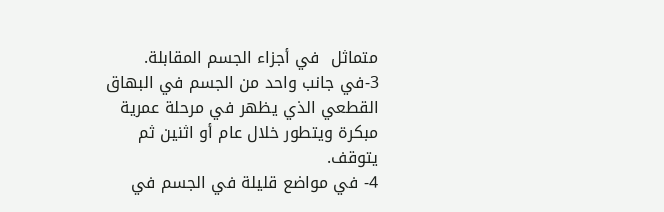متماثل  في أجزاء الجسم المقابلة.
3-في جانب واحد من الجسم في البهاق القطعي الذي يظهر في مرحلة عمرية مبكرة ويتطور خلال عام أو اثنين ثم يتوقف.
4- في مواضع قليلة في الجسم في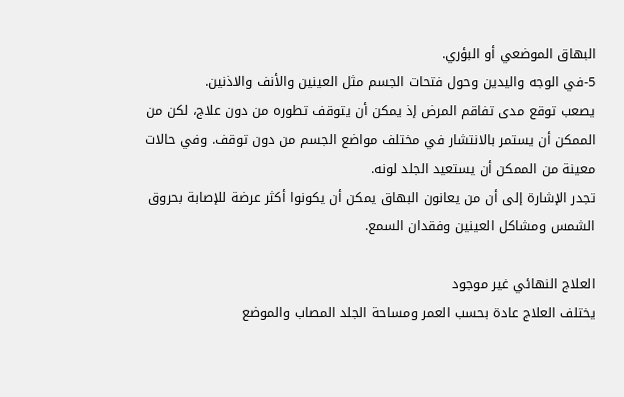البهاق الموضعي أو البؤري.
5-في الوجه واليدين وحول فتحات الجسم مثل العينين والأنف والاذنين.
يصعب توقع مدى تفاقم المرض إذ يمكن أن يتوقف تطوره من دون علاج، لكن من الممكن أن يستمر بالانتشار في مختلف مواضع الجسم من دون توقف. وفي حالات معينة من الممكن أن يستعيد الجلد لونه.
تجدر الإشارة إلى أن من يعانون البهاق يمكن أن يكونوا أكثر عرضة للإصابة بحروق الشمس ومشاكل العينين وفقدان السمع.

العلاج النهائي غير موجود
يختلف العلاج عادة بحسب العمر ومساحة الجلد المصاب والموضع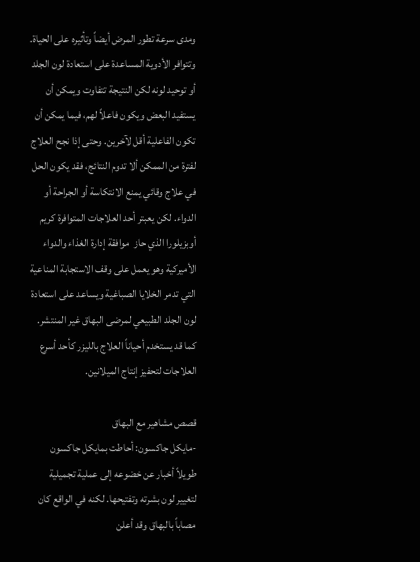ومدى سرعة تطور المرض أيضاً وتأثيره على الحياة. وتتوافر الأدوية المساعدة على استعادة لون الجلد أو توحيد لونه لكن النتيجة تتفاوت ويمكن أن يستفيد البعض ويكون فاعلاً لهم، فيما يمكن أن تكون الفاعلية أقل لآخرين. وحتى إذا نجح العلاج لفترة من الممكن ألا تدوم النتائج، فقد يكون الحل في علاج وقائي يمنع الانتكاسة أو الجراحة أو الدواء. لكن يعبتر أحد العلاجات المتوافرة كريم أوبزيلورا الذي حاز  موافقة إدارة الغذاء والدواء الأميركية وهو يعمل على وقف الاستجابة المناعية التي تدمر الخلايا الصباغية ويساعد على استعادة لون الجلد الطبيعي لمرضى البهاق غير المنتشر. كما قد يستخدم أحياناً العلاج بالليزر كأحد أسرع العلاجات لتحفيز إنتاج الميلانين.

قصص مشاهير مع البهاق
-مايكل جاكسون: أحاطت بمايكل جاكسون طويلاً أخبار عن خضوعه إلى عملية تجميلية لتغيير لون بشرته وتفتيحها. لكنه في الواقع كان مصاباً بالبهاق وقد أعلن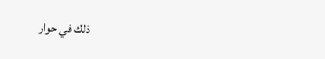ذلك في حوار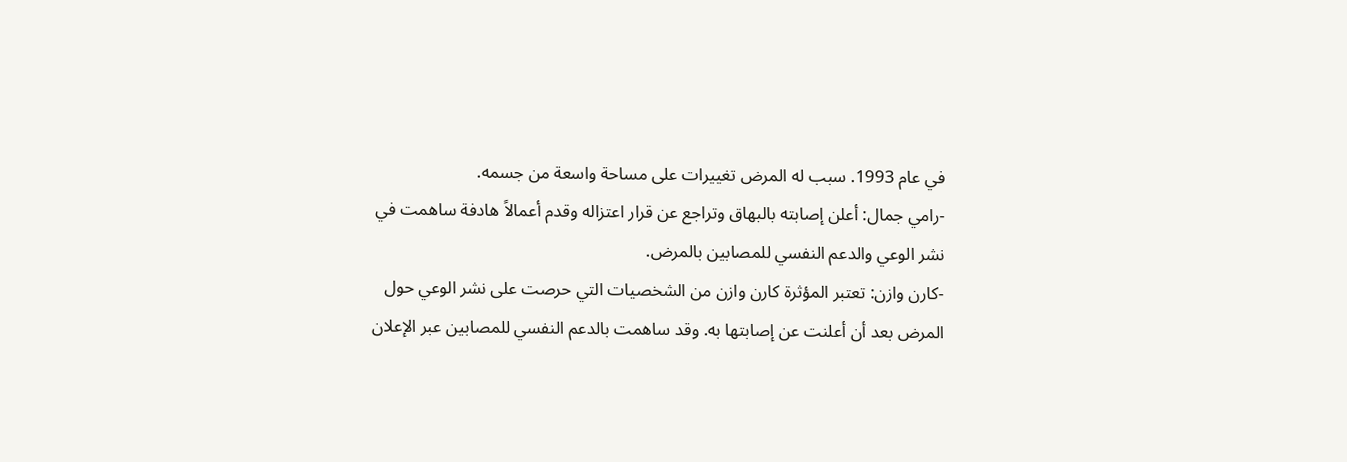في عام 1993. سبب له المرض تغييرات على مساحة واسعة من جسمه.
-رامي جمال: أعلن إصابته بالبهاق وتراجع عن قرار اعتزاله وقدم أعمالاً هادفة ساهمت في نشر الوعي والدعم النفسي للمصابين بالمرض.
-كارن وازن: تعتبر المؤثرة كارن وازن من الشخصيات التي حرصت على نشر الوعي حول المرض بعد أن أعلنت عن إصابتها به. وقد ساهمت بالدعم النفسي للمصابين عبر الإعلان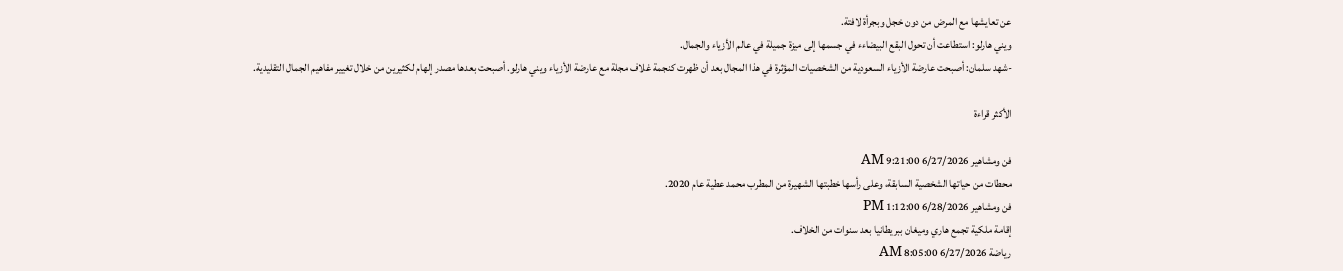عن تعايشها مع المرض من دون خجل وبجرأة لافتة.
ويني هارلو: استطاعت أن تحول البقع البيضاءء في جسمها إلى ميزة جميلة في عالم الأزياء والجمال.
-شهد سلمان: أصبحت عارضة الأزياء السعودية من الشخصيات المؤثرة في هذا المجال بعد أن ظهرت كنجمة غلاف مجلة مع عارضة الأزياء ويني هارلو. أصبحت بعدها مصدر إلهام لكثيرين من خلال تغيير مفاهيم الجمال التقليدية.

الأكثر قراءة

فن ومشاهير 6/27/2026 9:21:00 AM
محطات من حياتها الشخصية السابقة، وعلى رأسها خطبتها الشهيرة من المطرب محمد عطية عام 2020.
فن ومشاهير 6/28/2026 1:12:00 PM
إقامة ملكية تجمع هاري وميغان ببريطانيا بعد سنوات من الخلاف.
رياضة 6/27/2026 8:05:00 AM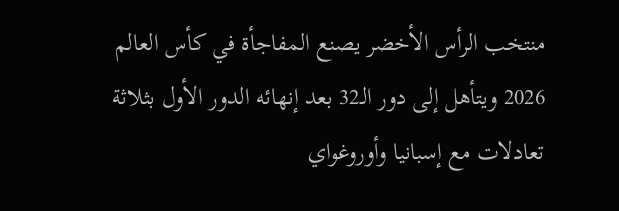منتخب الرأس الأخضر يصنع المفاجأة في كأس العالم 2026 ويتأهل إلى دور الـ32 بعد إنهائه الدور الأول بثلاثة تعادلات مع إسبانيا وأوروغواي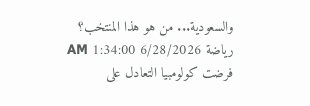والسعودية... من هو هذا المنتخب؟
رياضة 6/28/2026 1:34:00 AM
فرضت كولومبيا التعادل على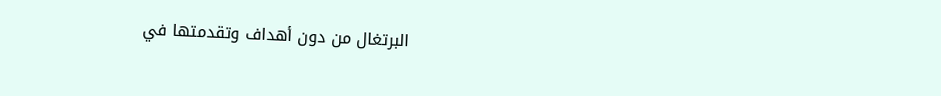البرتغال من دون أهداف وتقدمتها في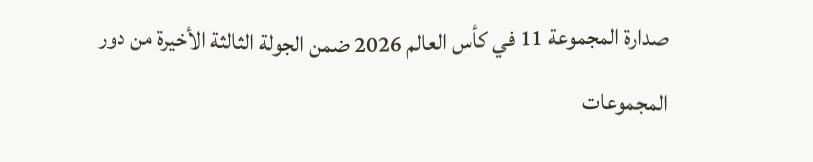صدارة المجموعة 11 في كأس العالم 2026 ضمن الجولة الثالثة الأخيرة من دور المجموعات